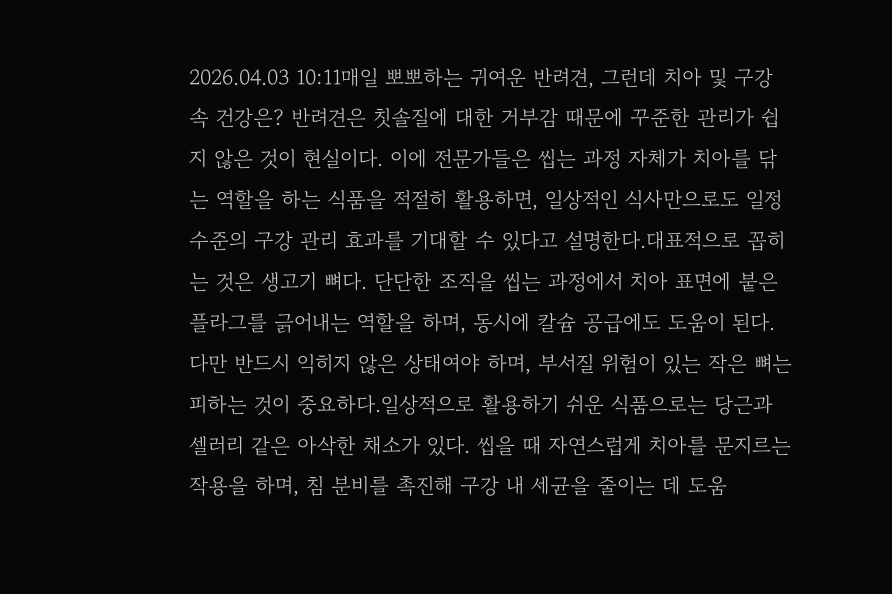2026.04.03 10:11매일 뽀뽀하는 귀여운 반려견, 그런데 치아 및 구강 속 건강은? 반려견은 칫솔질에 대한 거부감 때문에 꾸준한 관리가 쉽지 않은 것이 현실이다. 이에 전문가들은 씹는 과정 자체가 치아를 닦는 역할을 하는 식품을 적절히 활용하면, 일상적인 식사만으로도 일정 수준의 구강 관리 효과를 기대할 수 있다고 설명한다.대표적으로 꼽히는 것은 생고기 뼈다. 단단한 조직을 씹는 과정에서 치아 표면에 붙은 플라그를 긁어내는 역할을 하며, 동시에 칼슘 공급에도 도움이 된다. 다만 반드시 익히지 않은 상태여야 하며, 부서질 위험이 있는 작은 뼈는 피하는 것이 중요하다.일상적으로 활용하기 쉬운 식품으로는 당근과 셀러리 같은 아삭한 채소가 있다. 씹을 때 자연스럽게 치아를 문지르는 작용을 하며, 침 분비를 촉진해 구강 내 세균을 줄이는 데 도움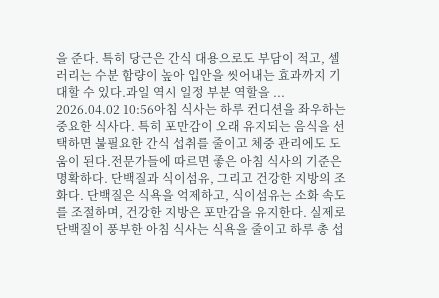을 준다. 특히 당근은 간식 대용으로도 부담이 적고, 셀러리는 수분 함량이 높아 입안을 씻어내는 효과까지 기대할 수 있다.과일 역시 일정 부분 역할을 ...
2026.04.02 10:56아침 식사는 하루 컨디션을 좌우하는 중요한 식사다. 특히 포만감이 오래 유지되는 음식을 선택하면 불필요한 간식 섭취를 줄이고 체중 관리에도 도움이 된다.전문가들에 따르면 좋은 아침 식사의 기준은 명확하다. 단백질과 식이섬유, 그리고 건강한 지방의 조화다. 단백질은 식욕을 억제하고, 식이섬유는 소화 속도를 조절하며, 건강한 지방은 포만감을 유지한다. 실제로 단백질이 풍부한 아침 식사는 식욕을 줄이고 하루 총 섭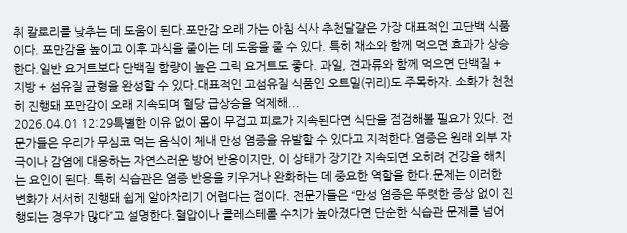취 칼로리를 낮추는 데 도움이 된다.포만감 오래 가는 아침 식사 추천달걀은 가장 대표적인 고단백 식품이다. 포만감을 높이고 이후 과식을 줄이는 데 도움을 줄 수 있다. 특히 채소와 함께 먹으면 효과가 상승한다.일반 요거트보다 단백질 함량이 높은 그릭 요거트도 좋다. 과일, 견과류와 함께 먹으면 단백질 + 지방 + 섬유질 균형을 완성할 수 있다.대표적인 고섬유질 식품인 오트밀(귀리)도 주목하자. 소화가 천천히 진행돼 포만감이 오래 지속되며 혈당 급상승을 억제해...
2026.04.01 12:29특별한 이유 없이 몸이 무겁고 피로가 지속된다면 식단을 점검해볼 필요가 있다. 전문가들은 우리가 무심코 먹는 음식이 체내 만성 염증을 유발할 수 있다고 지적한다.염증은 원래 외부 자극이나 감염에 대응하는 자연스러운 방어 반응이지만, 이 상태가 장기간 지속되면 오히려 건강을 해치는 요인이 된다. 특히 식습관은 염증 반응을 키우거나 완화하는 데 중요한 역할을 한다.문제는 이러한 변화가 서서히 진행돼 쉽게 알아차리기 어렵다는 점이다. 전문가들은 “만성 염증은 뚜렷한 증상 없이 진행되는 경우가 많다”고 설명한다.혈압이나 콜레스테롤 수치가 높아졌다면 단순한 식습관 문제를 넘어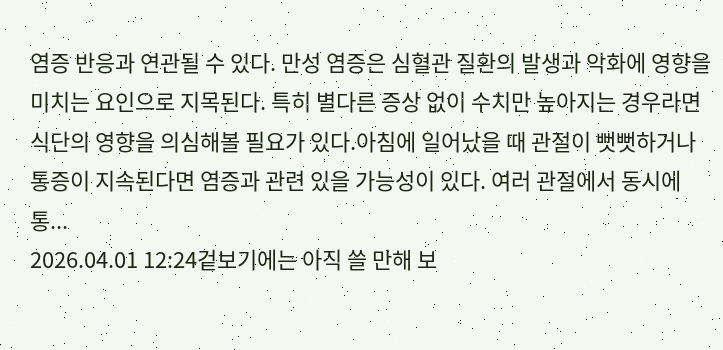염증 반응과 연관될 수 있다. 만성 염증은 심혈관 질환의 발생과 악화에 영향을 미치는 요인으로 지목된다. 특히 별다른 증상 없이 수치만 높아지는 경우라면 식단의 영향을 의심해볼 필요가 있다.아침에 일어났을 때 관절이 뻣뻣하거나 통증이 지속된다면 염증과 관련 있을 가능성이 있다. 여러 관절에서 동시에 통...
2026.04.01 12:24겉보기에는 아직 쓸 만해 보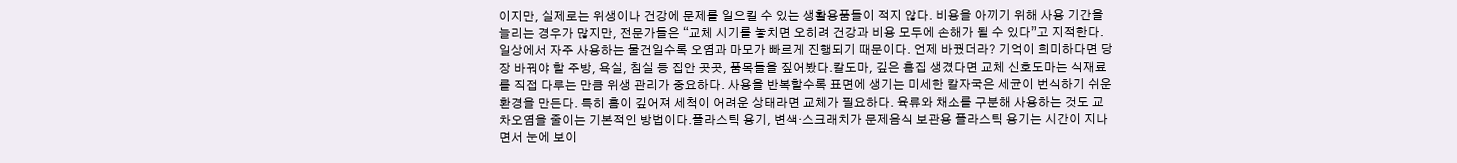이지만, 실제로는 위생이나 건강에 문제를 일으킬 수 있는 생활용품들이 적지 않다. 비용을 아끼기 위해 사용 기간을 늘리는 경우가 많지만, 전문가들은 “교체 시기를 놓치면 오히려 건강과 비용 모두에 손해가 될 수 있다”고 지적한다.일상에서 자주 사용하는 물건일수록 오염과 마모가 빠르게 진행되기 때문이다. 언제 바꿨더라? 기억이 희미하다면 당장 바꿔야 할 주방, 욕실, 침실 등 집안 곳곳, 품목들을 짚어봤다.칼도마, 깊은 흠집 생겼다면 교체 신호도마는 식재료를 직접 다루는 만큼 위생 관리가 중요하다. 사용을 반복할수록 표면에 생기는 미세한 칼자국은 세균이 번식하기 쉬운 환경을 만든다. 특히 홈이 깊어져 세척이 어려운 상태라면 교체가 필요하다. 육류와 채소를 구분해 사용하는 것도 교차오염을 줄이는 기본적인 방법이다.플라스틱 용기, 변색·스크래치가 문제음식 보관용 플라스틱 용기는 시간이 지나면서 눈에 보이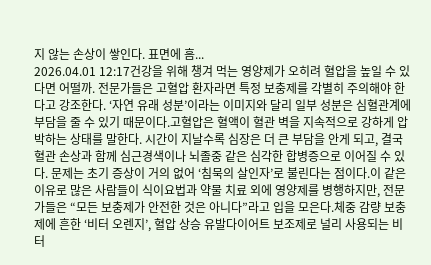지 않는 손상이 쌓인다. 표면에 흠...
2026.04.01 12:17건강을 위해 챙겨 먹는 영양제가 오히려 혈압을 높일 수 있다면 어떨까. 전문가들은 고혈압 환자라면 특정 보충제를 각별히 주의해야 한다고 강조한다. ‘자연 유래 성분’이라는 이미지와 달리 일부 성분은 심혈관계에 부담을 줄 수 있기 때문이다.고혈압은 혈액이 혈관 벽을 지속적으로 강하게 압박하는 상태를 말한다. 시간이 지날수록 심장은 더 큰 부담을 안게 되고, 결국 혈관 손상과 함께 심근경색이나 뇌졸중 같은 심각한 합병증으로 이어질 수 있다. 문제는 초기 증상이 거의 없어 ‘침묵의 살인자’로 불린다는 점이다.이 같은 이유로 많은 사람들이 식이요법과 약물 치료 외에 영양제를 병행하지만, 전문가들은 “모든 보충제가 안전한 것은 아니다”라고 입을 모은다.체중 감량 보충제에 흔한 ‘비터 오렌지’, 혈압 상승 유발다이어트 보조제로 널리 사용되는 비터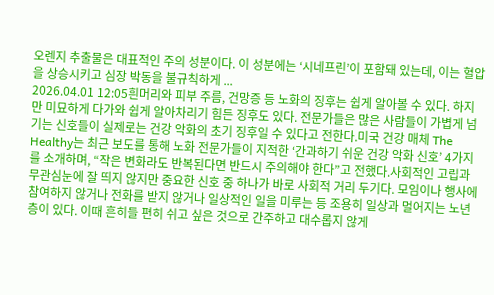오렌지 추출물은 대표적인 주의 성분이다. 이 성분에는 ‘시네프린’이 포함돼 있는데, 이는 혈압을 상승시키고 심장 박동을 불규칙하게 ...
2026.04.01 12:05흰머리와 피부 주름, 건망증 등 노화의 징후는 쉽게 알아볼 수 있다. 하지만 미묘하게 다가와 쉽게 알아차리기 힘든 징후도 있다. 전문가들은 많은 사람들이 가볍게 넘기는 신호들이 실제로는 건강 악화의 초기 징후일 수 있다고 전한다.미국 건강 매체 The Healthy는 최근 보도를 통해 노화 전문가들이 지적한 ‘간과하기 쉬운 건강 악화 신호’ 4가지를 소개하며, “작은 변화라도 반복된다면 반드시 주의해야 한다”고 전했다.사회적인 고립과 무관심눈에 잘 띄지 않지만 중요한 신호 중 하나가 바로 사회적 거리 두기다. 모임이나 행사에 참여하지 않거나 전화를 받지 않거나 일상적인 일을 미루는 등 조용히 일상과 멀어지는 노년층이 있다. 이때 흔히들 편히 쉬고 싶은 것으로 간주하고 대수롭지 않게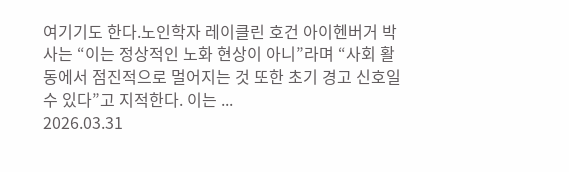여기기도 한다.노인학자 레이클린 호건 아이헨버거 박사는 “이는 정상적인 노화 현상이 아니”라며 “사회 활동에서 점진적으로 멀어지는 것 또한 초기 경고 신호일 수 있다”고 지적한다. 이는 ...
2026.03.31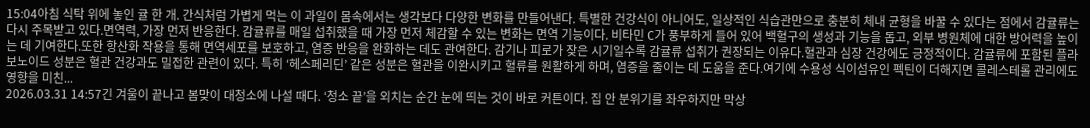15:04아침 식탁 위에 놓인 귤 한 개. 간식처럼 가볍게 먹는 이 과일이 몸속에서는 생각보다 다양한 변화를 만들어낸다. 특별한 건강식이 아니어도, 일상적인 식습관만으로 충분히 체내 균형을 바꿀 수 있다는 점에서 감귤류는 다시 주목받고 있다.면역력, 가장 먼저 반응한다. 감귤류를 매일 섭취했을 때 가장 먼저 체감할 수 있는 변화는 면역 기능이다. 비타민 C가 풍부하게 들어 있어 백혈구의 생성과 기능을 돕고, 외부 병원체에 대한 방어력을 높이는 데 기여한다.또한 항산화 작용을 통해 면역세포를 보호하고, 염증 반응을 완화하는 데도 관여한다. 감기나 피로가 잦은 시기일수록 감귤류 섭취가 권장되는 이유다.혈관과 심장 건강에도 긍정적이다. 감귤류에 포함된 플라보노이드 성분은 혈관 건강과도 밀접한 관련이 있다. 특히 ‘헤스페리딘’ 같은 성분은 혈관을 이완시키고 혈류를 원활하게 하며, 염증을 줄이는 데 도움을 준다.여기에 수용성 식이섬유인 펙틴이 더해지면 콜레스테롤 관리에도 영향을 미친...
2026.03.31 14:57긴 겨울이 끝나고 봄맞이 대청소에 나설 때다. ‘청소 끝’을 외치는 순간 눈에 띄는 것이 바로 커튼이다. 집 안 분위기를 좌우하지만 막상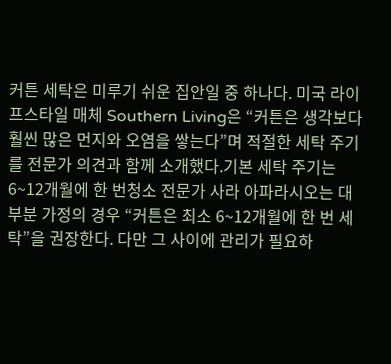커튼 세탁은 미루기 쉬운 집안일 중 하나다. 미국 라이프스타일 매체 Southern Living은 “커튼은 생각보다 훨씬 많은 먼지와 오염을 쌓는다”며 적절한 세탁 주기를 전문가 의견과 함께 소개했다.기본 세탁 주기는 6~12개월에 한 번청소 전문가 사라 아파라시오는 대부분 가정의 경우 “커튼은 최소 6~12개월에 한 번 세탁”을 권장한다. 다만 그 사이에 관리가 필요하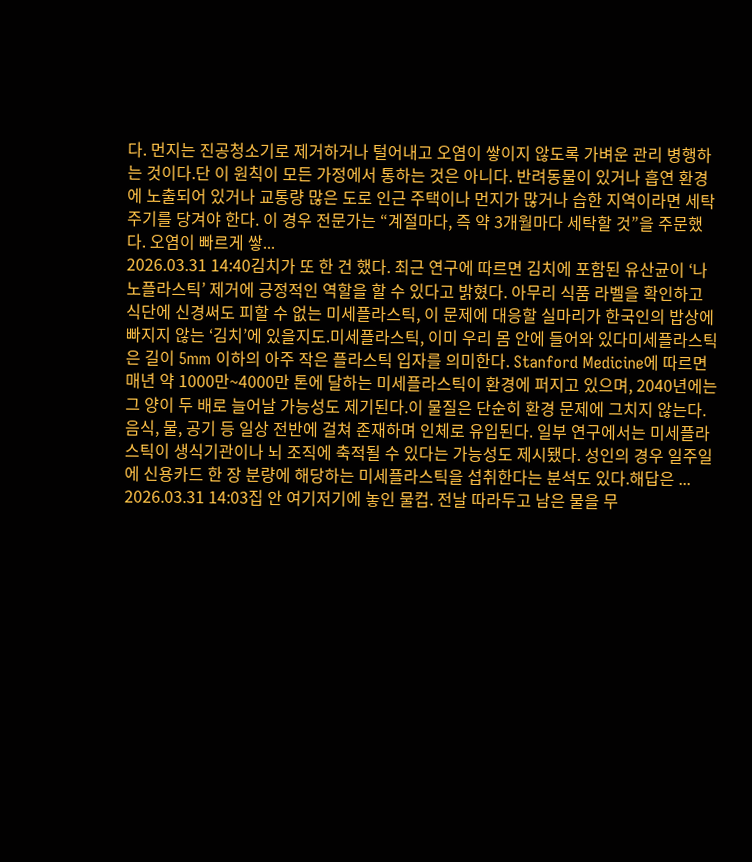다. 먼지는 진공청소기로 제거하거나 털어내고 오염이 쌓이지 않도록 가벼운 관리 병행하는 것이다.단 이 원칙이 모든 가정에서 통하는 것은 아니다. 반려동물이 있거나 흡연 환경에 노출되어 있거나 교통량 많은 도로 인근 주택이나 먼지가 많거나 습한 지역이라면 세탁 주기를 당겨야 한다. 이 경우 전문가는 “계절마다, 즉 약 3개월마다 세탁할 것”을 주문했다. 오염이 빠르게 쌓...
2026.03.31 14:40김치가 또 한 건 했다. 최근 연구에 따르면 김치에 포함된 유산균이 ‘나노플라스틱’ 제거에 긍정적인 역할을 할 수 있다고 밝혔다. 아무리 식품 라벨을 확인하고 식단에 신경써도 피할 수 없는 미세플라스틱, 이 문제에 대응할 실마리가 한국인의 밥상에 빠지지 않는 ‘김치’에 있을지도.미세플라스틱, 이미 우리 몸 안에 들어와 있다미세플라스틱은 길이 5mm 이하의 아주 작은 플라스틱 입자를 의미한다. Stanford Medicine에 따르면 매년 약 1000만~4000만 톤에 달하는 미세플라스틱이 환경에 퍼지고 있으며, 2040년에는 그 양이 두 배로 늘어날 가능성도 제기된다.이 물질은 단순히 환경 문제에 그치지 않는다. 음식, 물, 공기 등 일상 전반에 걸쳐 존재하며 인체로 유입된다. 일부 연구에서는 미세플라스틱이 생식기관이나 뇌 조직에 축적될 수 있다는 가능성도 제시됐다. 성인의 경우 일주일에 신용카드 한 장 분량에 해당하는 미세플라스틱을 섭취한다는 분석도 있다.해답은 ...
2026.03.31 14:03집 안 여기저기에 놓인 물컵. 전날 따라두고 남은 물을 무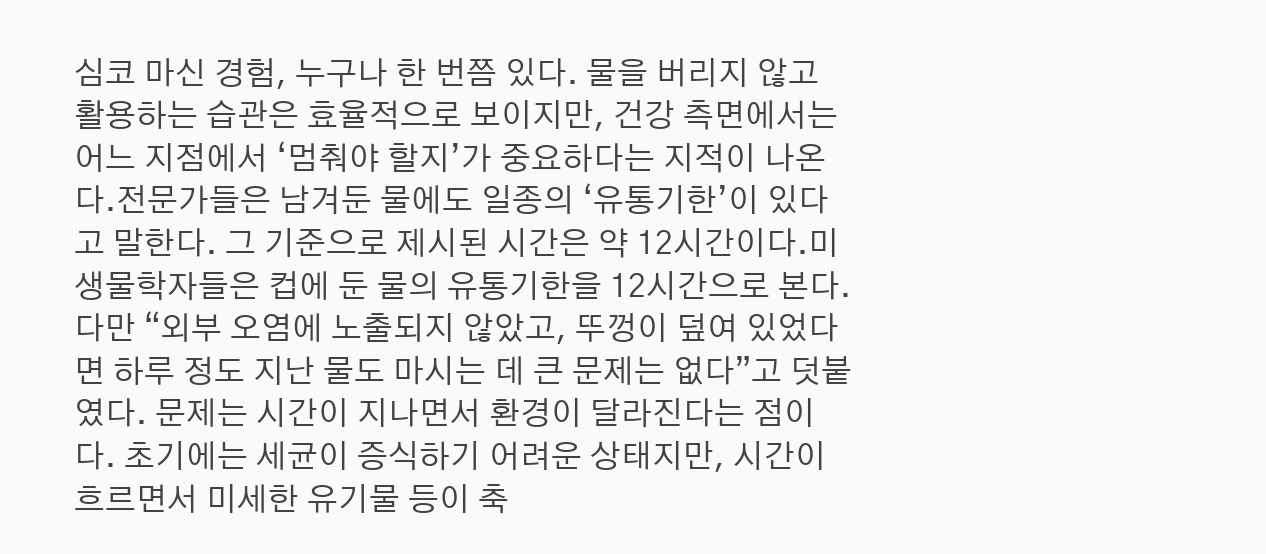심코 마신 경험, 누구나 한 번쯤 있다. 물을 버리지 않고 활용하는 습관은 효율적으로 보이지만, 건강 측면에서는 어느 지점에서 ‘멈춰야 할지’가 중요하다는 지적이 나온다.전문가들은 남겨둔 물에도 일종의 ‘유통기한’이 있다고 말한다. 그 기준으로 제시된 시간은 약 12시간이다.미생물학자들은 컵에 둔 물의 유통기한을 12시간으로 본다. 다만 “외부 오염에 노출되지 않았고, 뚜껑이 덮여 있었다면 하루 정도 지난 물도 마시는 데 큰 문제는 없다”고 덧붙였다. 문제는 시간이 지나면서 환경이 달라진다는 점이다. 초기에는 세균이 증식하기 어려운 상태지만, 시간이 흐르면서 미세한 유기물 등이 축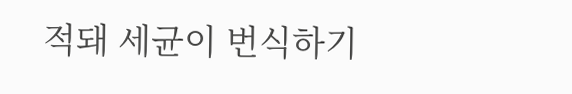적돼 세균이 번식하기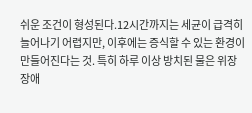쉬운 조건이 형성된다.12시간까지는 세균이 급격히 늘어나기 어렵지만, 이후에는 증식할 수 있는 환경이 만들어진다는 것. 특히 하루 이상 방치된 물은 위장 장애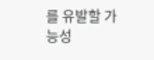를 유발할 가능성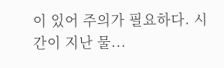이 있어 주의가 필요하다. 시간이 지난 물...